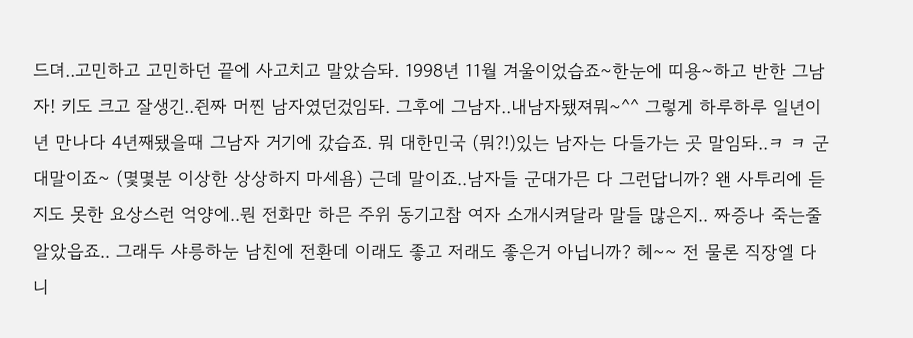드뎌..고민하고 고민하던 끝에 사고치고 말았슴돠. 1998년 11월 겨울이었습죠~한눈에 띠용~하고 반한 그남자! 키도 크고 잘생긴..쥔짜 머찐 남자였던겄임돠. 그후에 그남자..내남자됐져뭐~^^ 그렇게 하루하루 일년이년 만나다 4년째됐을때 그남자 거기에 갔습죠. 뭐 대한민국 (뭐?!)있는 남자는 다들가는 곳 말임돠..ㅋ ㅋ 군대말이죠~ (몇몇분 이상한 상상하지 마세욤) 근데 말이죠..남자들 군대가믄 다 그런답니까? 왠 사투리에 듣지도 못한 요상스런 억양에..뭔 전화만 하믄 주위 동기고참 여자 소개시켜달라 말들 많은지.. 짜증나 죽는줄 알았읍죠.. 그래두 샤릉하눈 남친에 전환데 이래도 좋고 저래도 좋은거 아닙니까? 헤~~ 전 물론 직장엘 다니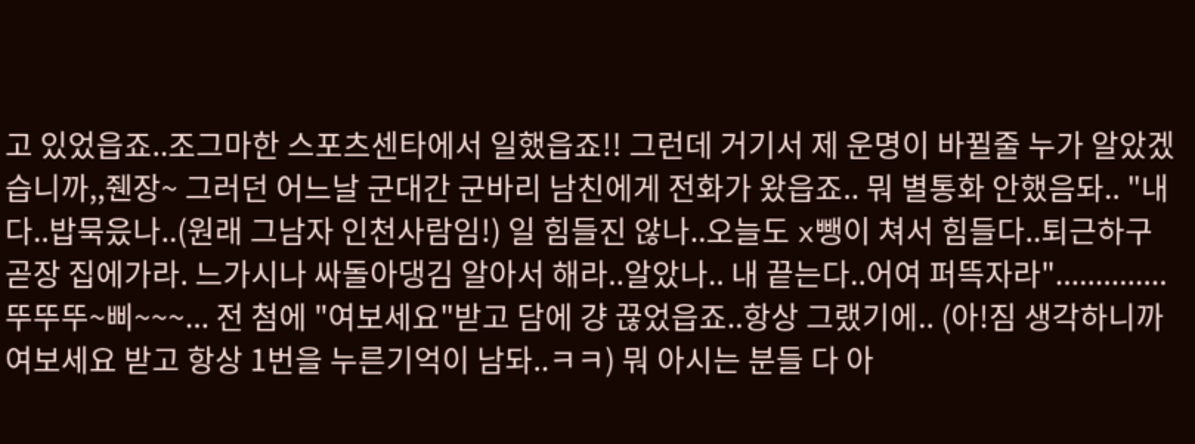고 있었읍죠..조그마한 스포츠센타에서 일했읍죠!! 그런데 거기서 제 운명이 바뀔줄 누가 알았겠습니까,,줸장~ 그러던 어느날 군대간 군바리 남친에게 전화가 왔읍죠.. 뭐 별통화 안했음돠.. "내다..밥묵읐나..(원래 그남자 인천사람임!) 일 힘들진 않나..오늘도 x뺑이 쳐서 힘들다..퇴근하구 곧장 집에가라. 느가시나 싸돌아댕김 알아서 해라..알았나.. 내 끝는다..어여 퍼뜩자라"..............뚜뚜뚜~삐~~~... 전 첨에 "여보세요"받고 담에 걍 끊었읍죠..항상 그랬기에.. (아!짐 생각하니까 여보세요 받고 항상 1번을 누른기억이 남돠..ㅋㅋ) 뭐 아시는 분들 다 아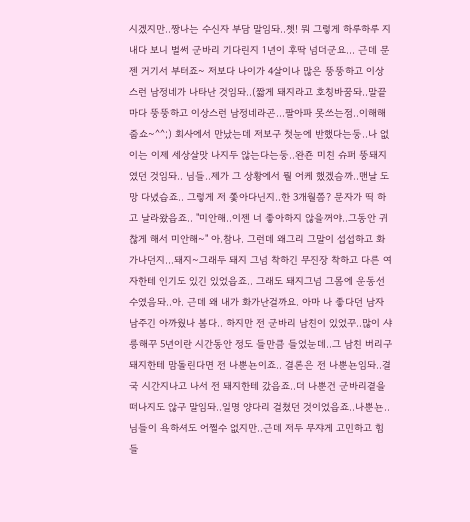시겠지만..짱나는 수신자 부담 말임돠..쳇! 뭐 그렇게 하루하루 지내다 보니 벌써 군바리 기다린지 1년이 후딱 넘더군요... 근데 문젠 거기서 부터죠~ 저보다 나이가 4살이나 많은 뚱뚱하고 이상스런 남정네가 나타난 것임돠..(짧게 돼지라고 호칭바꿈돠..말끝마다 뚱뚱하고 이상스런 남정네라곤...팔아파 못쓰는점..이해해줍쇼~^^;) 회사에서 만났는데 저보구 첫눈에 반했다는둥..나 없이는 이제 세상살맛 나지두 않는다는둥..완죤 미친 슈퍼 뚱돼지 였던 것임돠.. 님들..제가 그 상황에서 뭘 어케 했겠슴까..맨날 도망 다녔습죠.. 그렇게 저 쫓아다닌지..한 3개월쯤? 문자가 띡 하고 날라왔읍죠.. "미안해..이젠 너 좋아하지 않을꺼야..그동안 귀찮게 해서 미안해~" 아.참나. 그런데 왜그리 그말이 섭섭하고 화가나던지...돼지~그래두 돼지 그넘 착하긴 무진장 착하고 다른 여자한테 인기도 있긴 있었읍죠.. 그래도 돼지그넘 그몸에 운동선수였음돠..아. 근데 왜 내가 화가난걸까요. 아마 나 좋다던 남자 남주긴 아까웠나 봄다.. 하지만 전 군바리 남친이 있었꾸..많이 샤릉해꾸 5년이란 시간동안 정도 들만큼 들었눈데..그 남친 버리구 돼지한테 맘돌린다면 전 나뿐뇬이죠.. 결론은 전 나뿐뇬임돠..결국 시간지나고 나서 전 돼지한테 갔읍죠..더 나뿐건 군바리곁을 떠나지도 않구 말임돠..일명 양다리 걸쳤던 것이었읍죠..나뿐뇬.. 님들이 욕하셔도 어쩔수 없지만..근데 저두 무쟈게 고민하고 힘들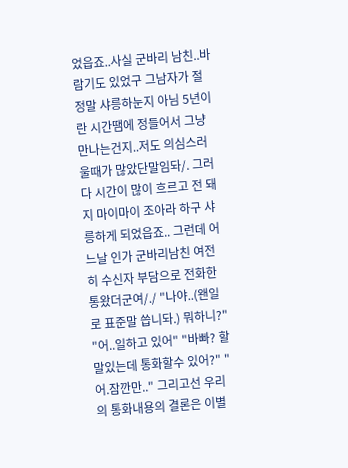었읍죠..사실 군바리 남친..바람기도 있었구 그남자가 절 정말 샤릉하눈지 아님 5년이란 시간땜에 정들어서 그냥 만나는건지..저도 의심스러울때가 많았단말임돠/. 그러다 시간이 많이 흐르고 전 돼지 마이마이 조아라 하구 샤릉하게 되었읍죠.. 그런데 어느날 인가 군바리남친 여전히 수신자 부담으로 전화한통왔더군여/./ "나야..(왠일로 표준말 씁니돠.) 뭐하니?" "어..일하고 있어" "바빠? 할말있는데 통화할수 있어?" "어.잠깐만.." 그리고선 우리의 통화내용의 결론은 이별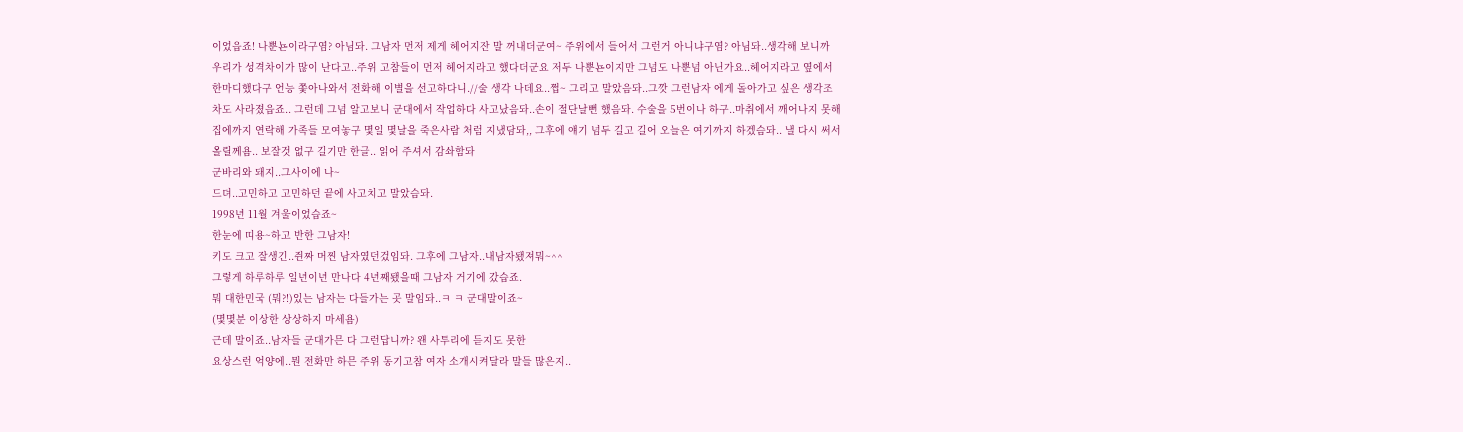이었읍죠! 나뿐뇬이라구염? 아님돠. 그남자 먼저 제게 헤어지잔 말 꺼내더군여~ 주위에서 들어서 그런거 아니냐구염? 아님돠..생각해 보니까 우리가 성격차이가 많이 난다고..주위 고참들이 먼저 헤어지라고 했다더군요 저두 나뿐뇬이지만 그넘도 나뿐넘 아닌가요..헤어지라고 옆에서 한마디했다구 언능 쫓아나와서 전화해 이별을 선고하다니.//술 생각 나데요..쩝~ 그리고 말았음돠..그깟 그런남자 에게 돌아가고 싶은 생각조차도 사라졌읍죠.. 그런데 그넘 알고보니 군대에서 작업하다 사고났음돠..손이 절단날뻔 했음돠. 수술을 5번이나 하구..마취에서 깨어나지 못해 집에까지 연락해 가족들 모여놓구 몇일 몇날을 죽은사람 처럼 지냈담돠,, 그후에 얘기 넘두 길고 길어 오늘은 여기까지 하겠슴돠.. 낼 다시 써서 올릴께욤.. 보잘것 없구 길기만 한글.. 읽어 주셔서 감솨함돠
군바리와 돼지..그사이에 나~
드뎌..고민하고 고민하던 끝에 사고치고 말았슴돠.
1998년 11월 겨울이었습죠~
한눈에 띠용~하고 반한 그남자!
키도 크고 잘생긴..쥔짜 머찐 남자였던겄임돠. 그후에 그남자..내남자됐져뭐~^^
그렇게 하루하루 일년이년 만나다 4년째됐을때 그남자 거기에 갔습죠.
뭐 대한민국 (뭐?!)있는 남자는 다들가는 곳 말임돠..ㅋ ㅋ 군대말이죠~
(몇몇분 이상한 상상하지 마세욤)
근데 말이죠..남자들 군대가믄 다 그런답니까? 왠 사투리에 듣지도 못한
요상스런 억양에..뭔 전화만 하믄 주위 동기고참 여자 소개시켜달라 말들 많은지..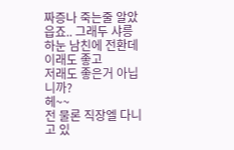짜증나 죽는줄 알았읍죠.. 그래두 샤릉하눈 남친에 전환데 이래도 좋고
저래도 좋은거 아닙니까?
헤~~
전 물론 직장엘 다니고 있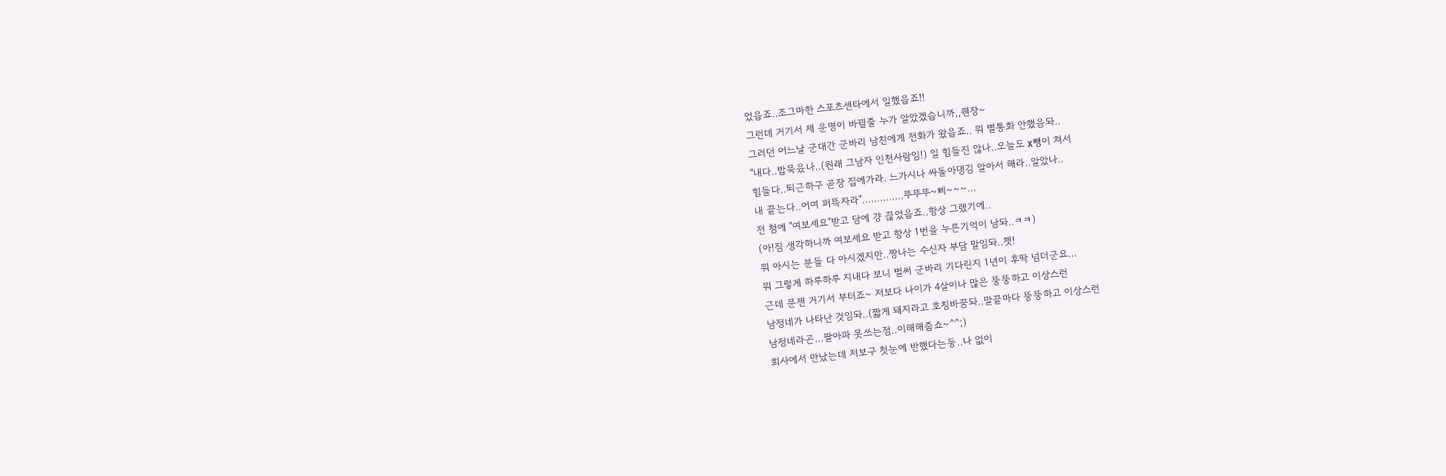었읍죠..조그마한 스포츠센타에서 일했읍죠!!
그런데 거기서 제 운명이 바뀔줄 누가 알았겠습니까,,줸장~
그러던 어느날 군대간 군바리 남친에게 전화가 왔읍죠.. 뭐 별통화 안했음돠..
"내다..밥묵읐나..(원래 그남자 인천사람임!) 일 힘들진 않나..오늘도 x뺑이 쳐서
힘들다..퇴근하구 곧장 집에가라. 느가시나 싸돌아댕김 알아서 해라..알았나..
내 끝는다..어여 퍼뜩자라"..............뚜뚜뚜~삐~~~...
전 첨에 "여보세요"받고 담에 걍 끊었읍죠..항상 그랬기에..
(아!짐 생각하니까 여보세요 받고 항상 1번을 누른기억이 남돠..ㅋㅋ)
뭐 아시는 분들 다 아시겠지만..짱나는 수신자 부담 말임돠..쳇!
뭐 그렇게 하루하루 지내다 보니 벌써 군바리 기다린지 1년이 후딱 넘더군요...
근데 문젠 거기서 부터죠~ 저보다 나이가 4살이나 많은 뚱뚱하고 이상스런
남정네가 나타난 것임돠..(짧게 돼지라고 호칭바꿈돠..말끝마다 뚱뚱하고 이상스런
남정네라곤...팔아파 못쓰는점..이해해줍쇼~^^;)
회사에서 만났는데 저보구 첫눈에 반했다는둥..나 없이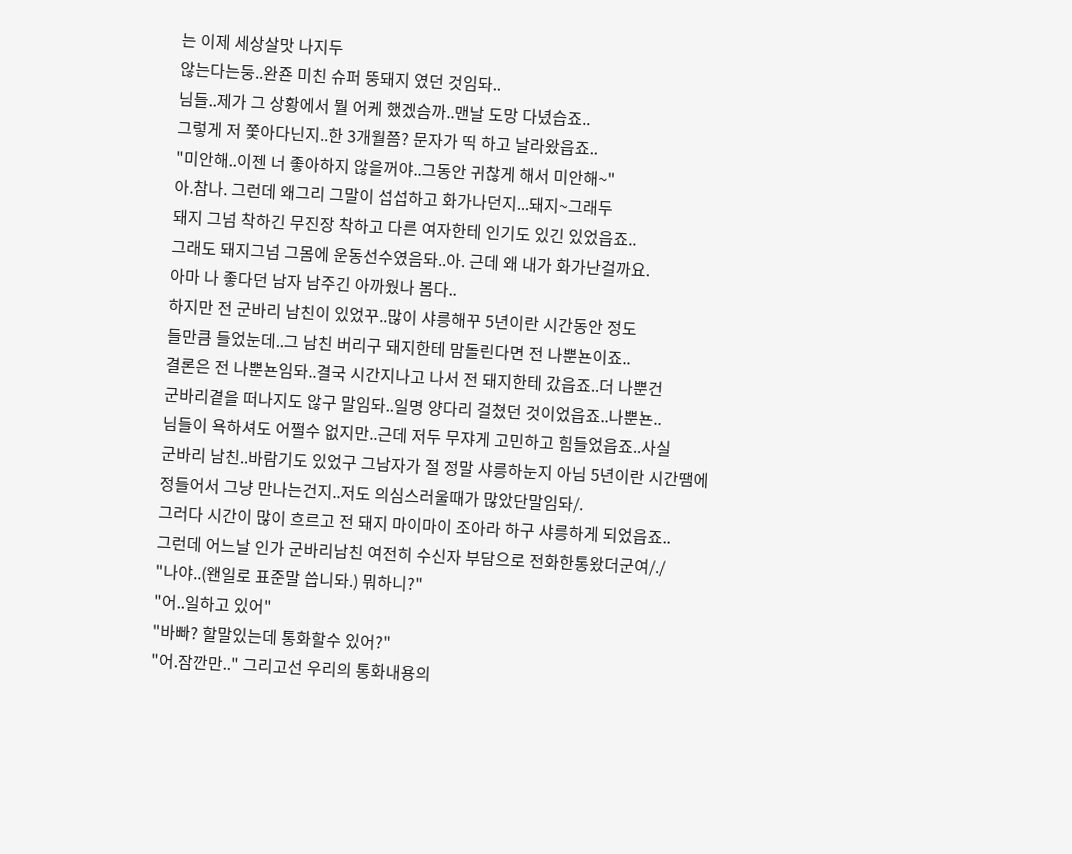는 이제 세상살맛 나지두
않는다는둥..완죤 미친 슈퍼 뚱돼지 였던 것임돠..
님들..제가 그 상황에서 뭘 어케 했겠슴까..맨날 도망 다녔습죠..
그렇게 저 쫓아다닌지..한 3개월쯤? 문자가 띡 하고 날라왔읍죠..
"미안해..이젠 너 좋아하지 않을꺼야..그동안 귀찮게 해서 미안해~"
아.참나. 그런데 왜그리 그말이 섭섭하고 화가나던지...돼지~그래두
돼지 그넘 착하긴 무진장 착하고 다른 여자한테 인기도 있긴 있었읍죠..
그래도 돼지그넘 그몸에 운동선수였음돠..아. 근데 왜 내가 화가난걸까요.
아마 나 좋다던 남자 남주긴 아까웠나 봄다..
하지만 전 군바리 남친이 있었꾸..많이 샤릉해꾸 5년이란 시간동안 정도
들만큼 들었눈데..그 남친 버리구 돼지한테 맘돌린다면 전 나뿐뇬이죠..
결론은 전 나뿐뇬임돠..결국 시간지나고 나서 전 돼지한테 갔읍죠..더 나뿐건
군바리곁을 떠나지도 않구 말임돠..일명 양다리 걸쳤던 것이었읍죠..나뿐뇬..
님들이 욕하셔도 어쩔수 없지만..근데 저두 무쟈게 고민하고 힘들었읍죠..사실
군바리 남친..바람기도 있었구 그남자가 절 정말 샤릉하눈지 아님 5년이란 시간땜에
정들어서 그냥 만나는건지..저도 의심스러울때가 많았단말임돠/.
그러다 시간이 많이 흐르고 전 돼지 마이마이 조아라 하구 샤릉하게 되었읍죠..
그런데 어느날 인가 군바리남친 여전히 수신자 부담으로 전화한통왔더군여/./
"나야..(왠일로 표준말 씁니돠.) 뭐하니?"
"어..일하고 있어"
"바빠? 할말있는데 통화할수 있어?"
"어.잠깐만.." 그리고선 우리의 통화내용의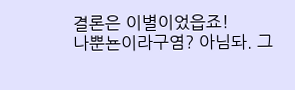결론은 이별이었읍죠!
나뿐뇬이라구염? 아님돠. 그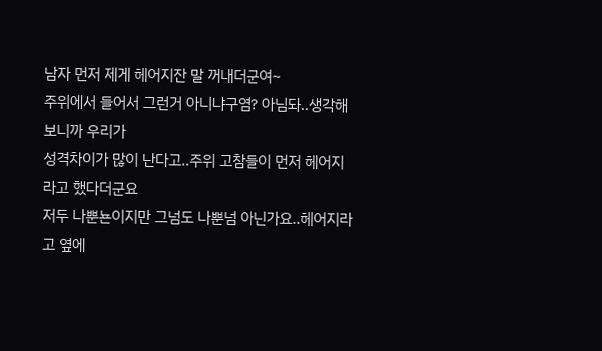남자 먼저 제게 헤어지잔 말 꺼내더군여~
주위에서 들어서 그런거 아니냐구염? 아님돠..생각해 보니까 우리가
성격차이가 많이 난다고..주위 고참들이 먼저 헤어지라고 했다더군요
저두 나뿐뇬이지만 그넘도 나뿐넘 아닌가요..헤어지라고 옆에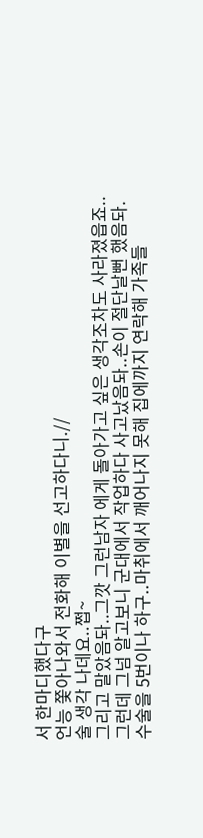서 한마디했다구
언능 쫓아나와서 전화해 이별을 선고하다니.//
술 생각 나데요..쩝~
그리고 말았음돠..그깟 그런남자 에게 돌아가고 싶은 생각조차도 사라졌읍죠..
그런데 그넘 알고보니 군대에서 작업하다 사고났음돠..손이 절단날뻔 했음돠.
수술을 5번이나 하구..마취에서 깨어나지 못해 집에까지 연락해 가족들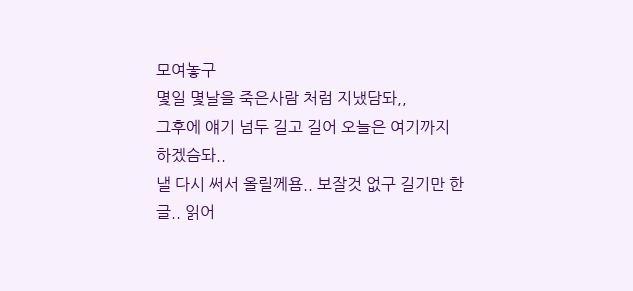모여놓구
몇일 몇날을 죽은사람 처럼 지냈담돠,,
그후에 얘기 넘두 길고 길어 오늘은 여기까지 하겠슴돠..
낼 다시 써서 올릴께욤.. 보잘것 없구 길기만 한글.. 읽어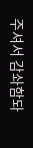주셔서 감솨함돠